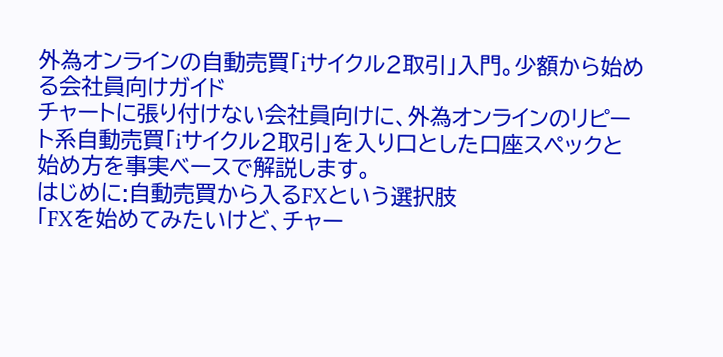外為オンラインの自動売買「iサイクル2取引」入門。少額から始める会社員向けガイド
チャートに張り付けない会社員向けに、外為オンラインのリピート系自動売買「iサイクル2取引」を入り口とした口座スペックと始め方を事実ベースで解説します。
はじめに:自動売買から入るFXという選択肢
「FXを始めてみたいけど、チャー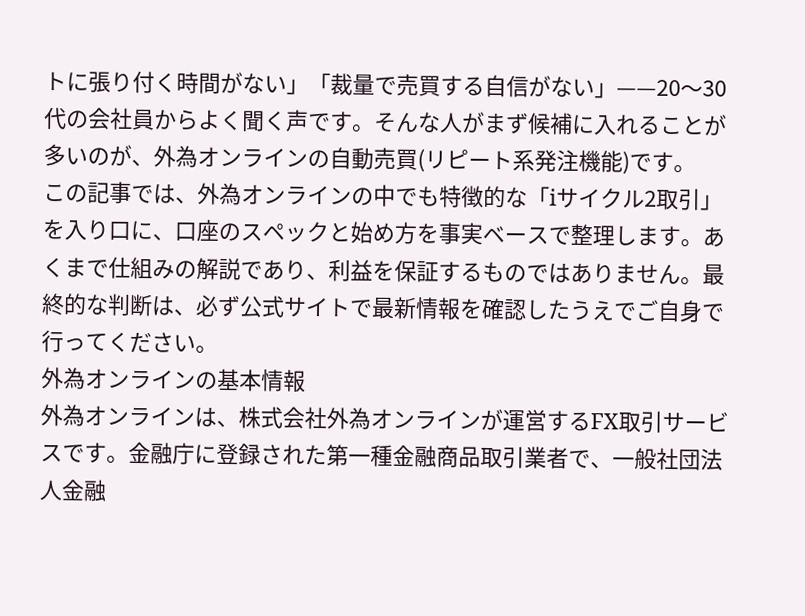トに張り付く時間がない」「裁量で売買する自信がない」——20〜30代の会社員からよく聞く声です。そんな人がまず候補に入れることが多いのが、外為オンラインの自動売買(リピート系発注機能)です。
この記事では、外為オンラインの中でも特徴的な「iサイクル2取引」を入り口に、口座のスペックと始め方を事実ベースで整理します。あくまで仕組みの解説であり、利益を保証するものではありません。最終的な判断は、必ず公式サイトで最新情報を確認したうえでご自身で行ってください。
外為オンラインの基本情報
外為オンラインは、株式会社外為オンラインが運営するFX取引サービスです。金融庁に登録された第一種金融商品取引業者で、一般社団法人金融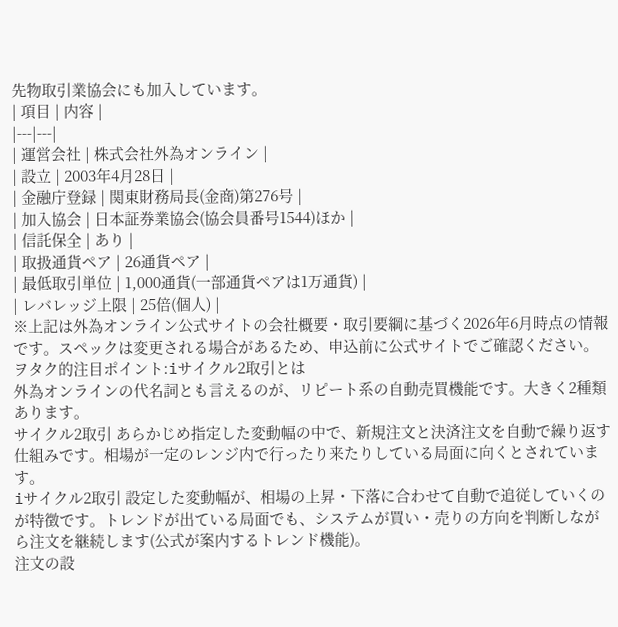先物取引業協会にも加入しています。
| 項目 | 内容 |
|---|---|
| 運営会社 | 株式会社外為オンライン |
| 設立 | 2003年4月28日 |
| 金融庁登録 | 関東財務局長(金商)第276号 |
| 加入協会 | 日本証券業協会(協会員番号1544)ほか |
| 信託保全 | あり |
| 取扱通貨ペア | 26通貨ペア |
| 最低取引単位 | 1,000通貨(一部通貨ペアは1万通貨) |
| レバレッジ上限 | 25倍(個人) |
※上記は外為オンライン公式サイトの会社概要・取引要綱に基づく2026年6月時点の情報です。スペックは変更される場合があるため、申込前に公式サイトでご確認ください。
ヲタク的注目ポイント:iサイクル2取引とは
外為オンラインの代名詞とも言えるのが、リピート系の自動売買機能です。大きく2種類あります。
サイクル2取引 あらかじめ指定した変動幅の中で、新規注文と決済注文を自動で繰り返す仕組みです。相場が一定のレンジ内で行ったり来たりしている局面に向くとされています。
iサイクル2取引 設定した変動幅が、相場の上昇・下落に合わせて自動で追従していくのが特徴です。トレンドが出ている局面でも、システムが買い・売りの方向を判断しながら注文を継続します(公式が案内するトレンド機能)。
注文の設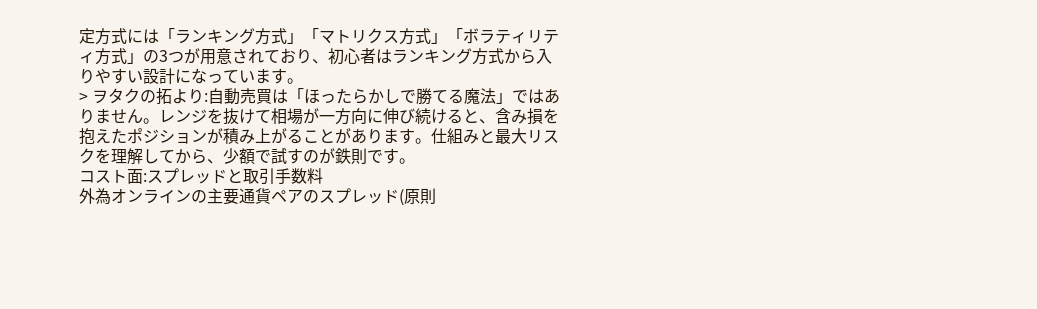定方式には「ランキング方式」「マトリクス方式」「ボラティリティ方式」の3つが用意されており、初心者はランキング方式から入りやすい設計になっています。
> ヲタクの拓より:自動売買は「ほったらかしで勝てる魔法」ではありません。レンジを抜けて相場が一方向に伸び続けると、含み損を抱えたポジションが積み上がることがあります。仕組みと最大リスクを理解してから、少額で試すのが鉄則です。
コスト面:スプレッドと取引手数料
外為オンラインの主要通貨ペアのスプレッド(原則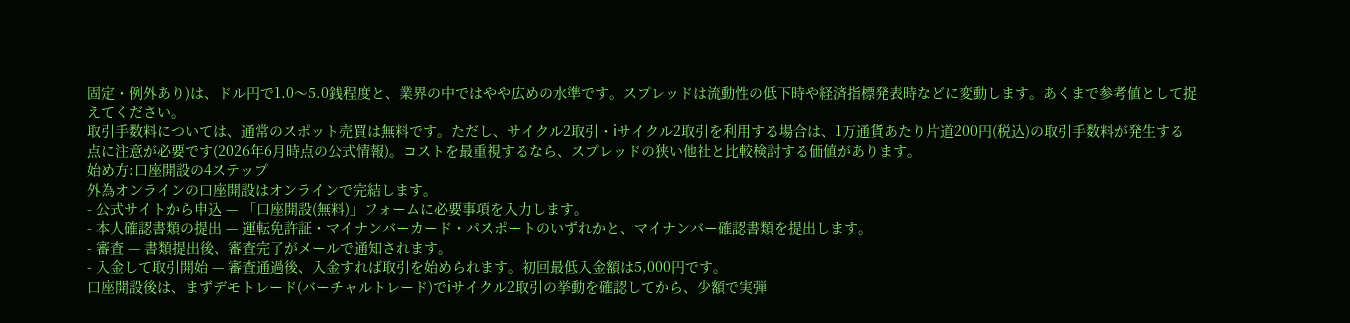固定・例外あり)は、ドル円で1.0〜5.0銭程度と、業界の中ではやや広めの水準です。スプレッドは流動性の低下時や経済指標発表時などに変動します。あくまで参考値として捉えてください。
取引手数料については、通常のスポット売買は無料です。ただし、サイクル2取引・iサイクル2取引を利用する場合は、1万通貨あたり片道200円(税込)の取引手数料が発生する点に注意が必要です(2026年6月時点の公式情報)。コストを最重視するなら、スプレッドの狭い他社と比較検討する価値があります。
始め方:口座開設の4ステップ
外為オンラインの口座開設はオンラインで完結します。
- 公式サイトから申込 — 「口座開設(無料)」フォームに必要事項を入力します。
- 本人確認書類の提出 — 運転免許証・マイナンバーカード・パスポートのいずれかと、マイナンバー確認書類を提出します。
- 審査 — 書類提出後、審査完了がメールで通知されます。
- 入金して取引開始 — 審査通過後、入金すれば取引を始められます。初回最低入金額は5,000円です。
口座開設後は、まずデモトレード(バーチャルトレード)でiサイクル2取引の挙動を確認してから、少額で実弾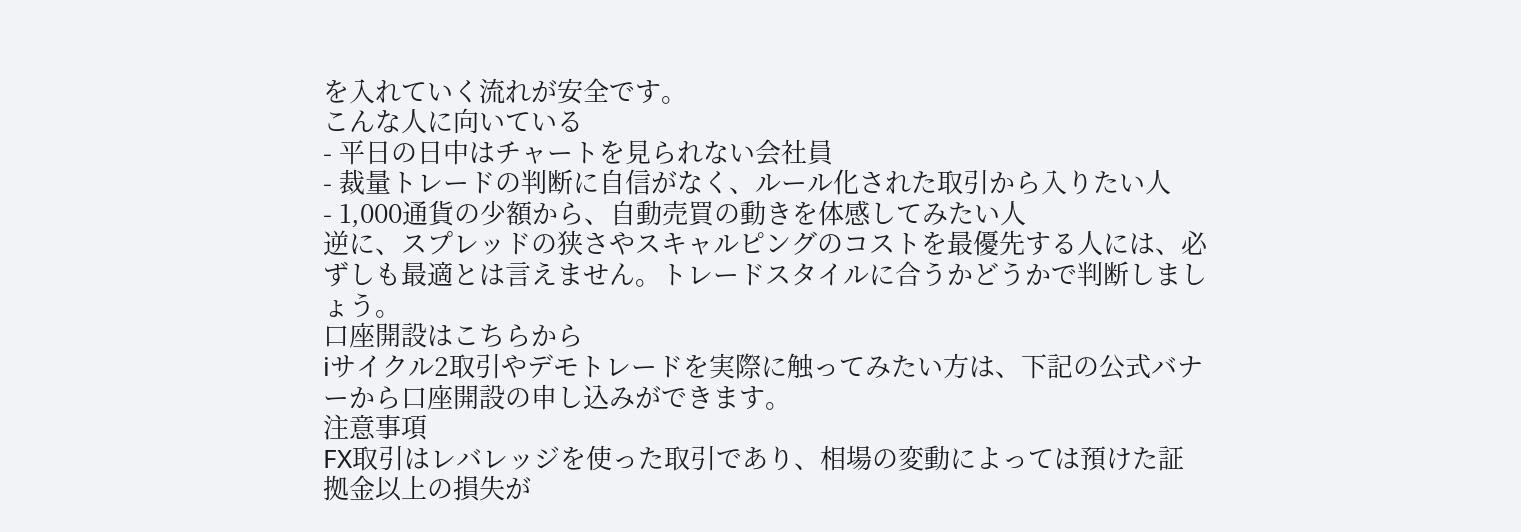を入れていく流れが安全です。
こんな人に向いている
- 平日の日中はチャートを見られない会社員
- 裁量トレードの判断に自信がなく、ルール化された取引から入りたい人
- 1,000通貨の少額から、自動売買の動きを体感してみたい人
逆に、スプレッドの狭さやスキャルピングのコストを最優先する人には、必ずしも最適とは言えません。トレードスタイルに合うかどうかで判断しましょう。
口座開設はこちらから
iサイクル2取引やデモトレードを実際に触ってみたい方は、下記の公式バナーから口座開設の申し込みができます。
注意事項
FX取引はレバレッジを使った取引であり、相場の変動によっては預けた証拠金以上の損失が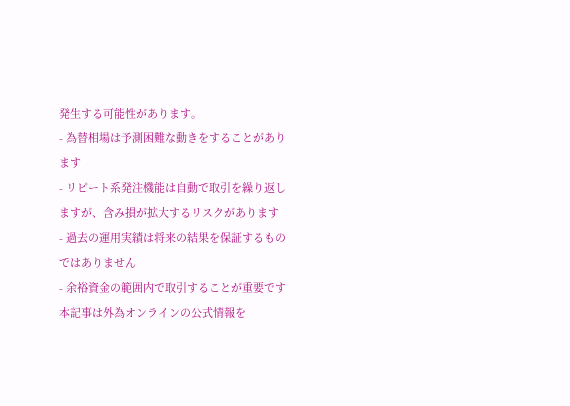発生する可能性があります。
- 為替相場は予測困難な動きをすることがあります
- リピート系発注機能は自動で取引を繰り返しますが、含み損が拡大するリスクがあります
- 過去の運用実績は将来の結果を保証するものではありません
- 余裕資金の範囲内で取引することが重要です
本記事は外為オンラインの公式情報を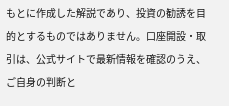もとに作成した解説であり、投資の勧誘を目的とするものではありません。口座開設・取引は、公式サイトで最新情報を確認のうえ、ご自身の判断と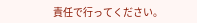責任で行ってください。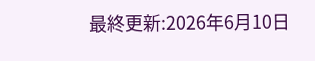最終更新:2026年6月10日